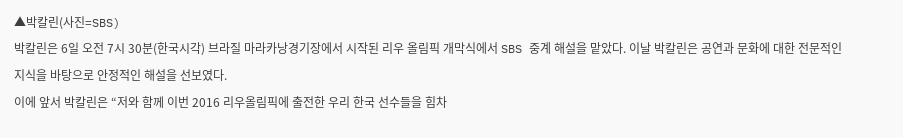▲박칼린(사진=SBS)
박칼린은 6일 오전 7시 30분(한국시각) 브라질 마라카낭경기장에서 시작된 리우 올림픽 개막식에서 SBS 중계 해설을 맡았다. 이날 박칼린은 공연과 문화에 대한 전문적인 지식을 바탕으로 안정적인 해설을 선보였다.
이에 앞서 박칼린은 “저와 함께 이번 2016 리우올림픽에 출전한 우리 한국 선수들을 힘차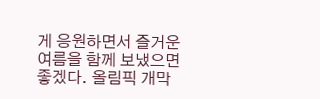게 응원하면서 즐거운 여름을 함께 보냈으면 좋겠다. 올림픽 개막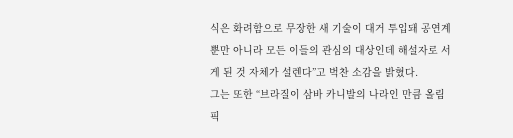식은 화려함으로 무장한 새 기술이 대거 투입돼 공연계뿐만 아니라 모든 이들의 관심의 대상인데 해설자로 서게 된 것 자체가 설렌다”고 벅찬 소감을 밝혔다.
그는 또한 “브라질이 삼바 카니발의 나라인 만큼 올림픽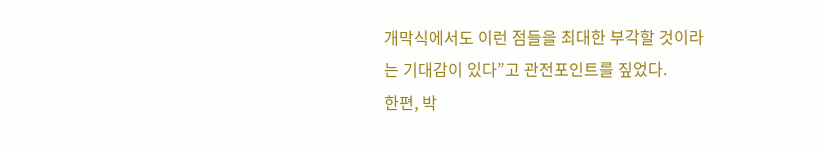개막식에서도 이런 점들을 최대한 부각할 것이라는 기대감이 있다”고 관전포인트를 짚었다.
한편, 박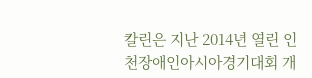칼린은 지난 2014년 열린 인천장애인아시아경기대회 개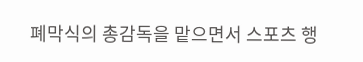폐막식의 총감독을 맡으면서 스포츠 행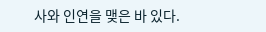사와 인연을 맺은 바 있다.